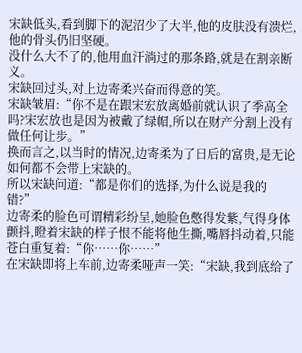宋缺低头,看到脚下的泥沼少了大半,他的皮肤没有溃烂,他的骨头仍旧坚硬。
没什么大不了的,他用血汗淌过的那条路,就是在割亲断义。
宋缺回过头,对上边寄柔兴奋而得意的笑。
宋缺皱眉:“你不是在跟宋宏放离婚前就认识了季高全吗?宋宏放也是因为被戴了绿帽,所以在财产分割上没有做任何让步。”
换而言之,以当时的情况,边寄柔为了日后的富贵,是无论如何都不会带上宋缺的。
所以宋缺问道:“都是你们的选择,为什么说是我的错?”
边寄柔的脸色可谓精彩纷呈,她脸色憋得发紫,气得身体颤抖,瞪着宋缺的样子恨不能将他生撕,嘴唇抖动着,只能苍白重复着:“你……你……”
在宋缺即将上车前,边寄柔哑声一笑:“宋缺,我到底给了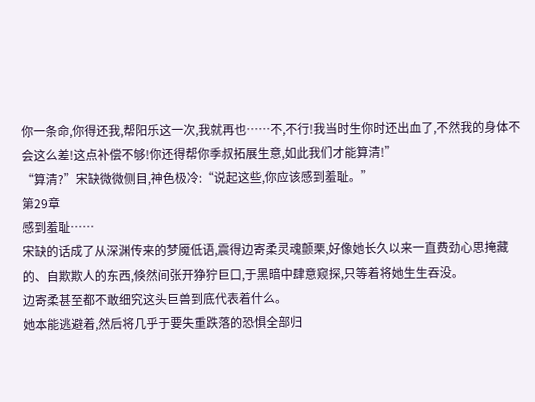你一条命,你得还我,帮阳乐这一次,我就再也……不,不行!我当时生你时还出血了,不然我的身体不会这么差!这点补偿不够!你还得帮你季叔拓展生意,如此我们才能算清!”
“算清?”宋缺微微侧目,神色极冷:“说起这些,你应该感到羞耻。”
第29章
感到羞耻……
宋缺的话成了从深渊传来的梦魇低语,震得边寄柔灵魂颤栗,好像她长久以来一直费劲心思掩藏的、自欺欺人的东西,倏然间张开狰狞巨口,于黑暗中肆意窥探,只等着将她生生吞没。
边寄柔甚至都不敢细究这头巨兽到底代表着什么。
她本能逃避着,然后将几乎于要失重跌落的恐惧全部归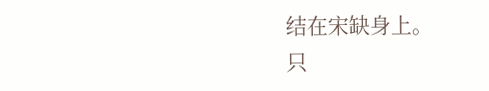结在宋缺身上。
只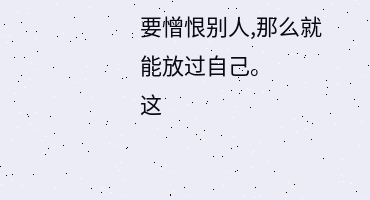要憎恨别人,那么就能放过自己。
这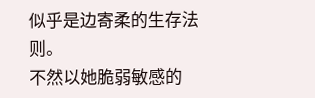似乎是边寄柔的生存法则。
不然以她脆弱敏感的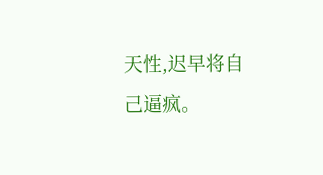天性,迟早将自己逼疯。